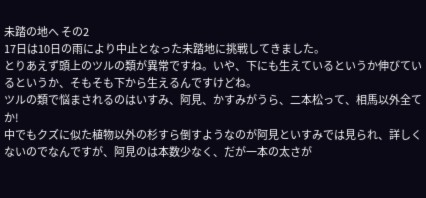未踏の地へ その2
17日は10日の雨により中止となった未踏地に挑戦してきました。
とりあえず頭上のツルの類が異常ですね。いや、下にも生えているというか伸びているというか、そもそも下から生えるんですけどね。
ツルの類で悩まされるのはいすみ、阿見、かすみがうら、二本松って、相馬以外全てか!
中でもクズに似た植物以外の杉すら倒すようなのが阿見といすみでは見られ、詳しくないのでなんですが、阿見のは本数少なく、だが一本の太さが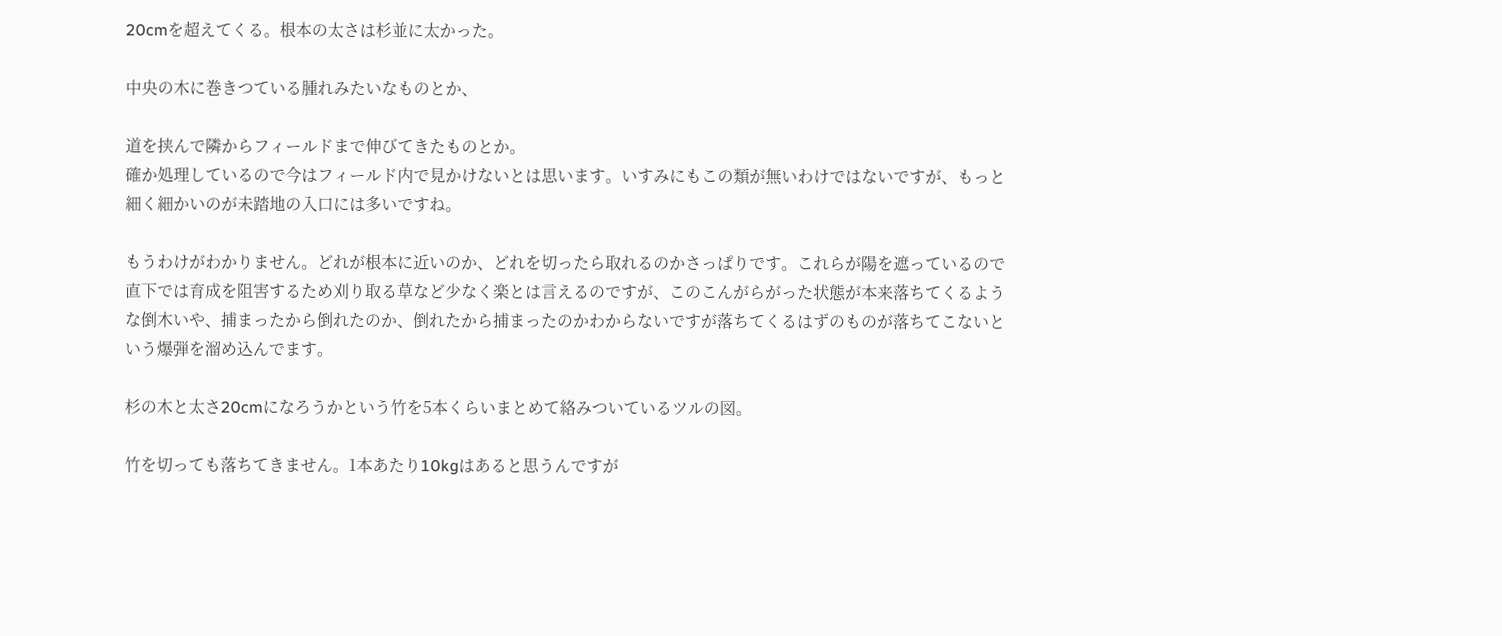20cmを超えてくる。根本の太さは杉並に太かった。

中央の木に巻きつている腫れみたいなものとか、

道を挟んで隣からフィールドまで伸びてきたものとか。
確か処理しているので今はフィールド内で見かけないとは思います。いすみにもこの類が無いわけではないですが、もっと細く細かいのが未踏地の入口には多いですね。

もうわけがわかりません。どれが根本に近いのか、どれを切ったら取れるのかさっぱりです。これらが陽を遮っているので直下では育成を阻害するため刈り取る草など少なく楽とは言えるのですが、このこんがらがった状態が本来落ちてくるような倒木いや、捕まったから倒れたのか、倒れたから捕まったのかわからないですが落ちてくるはずのものが落ちてこないという爆弾を溜め込んでます。

杉の木と太さ20cmになろうかという竹を5本くらいまとめて絡みついているツルの図。

竹を切っても落ちてきません。1本あたり10kgはあると思うんですが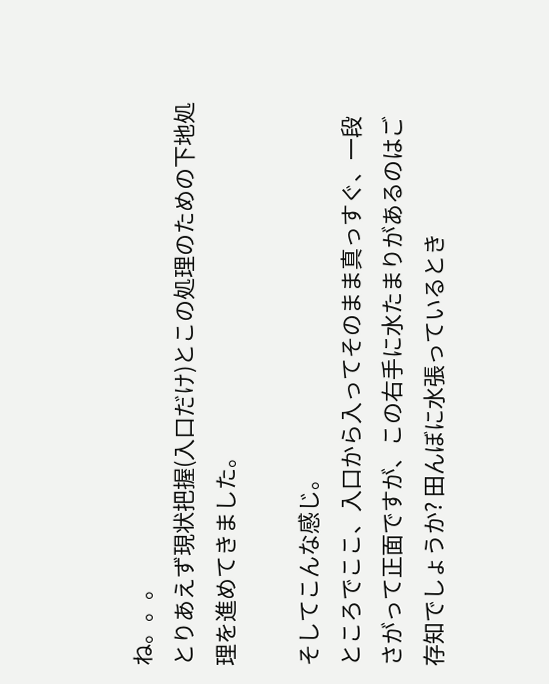ね。。。
とりあえず現状把握(入口だけ)とこの処理のための下地処理を進めてきました。

そしてこんな感じ。
ところでここ、入口から入ってそのまま真っすぐ、一段さがって正面ですが、この右手に水たまりがあるのはご存知でしょうか? 田んぼに水張っているとき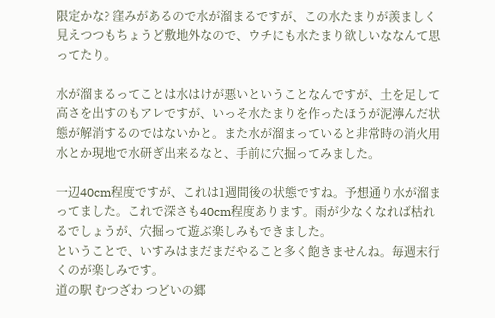限定かな? 窪みがあるので水が溜まるですが、この水たまりが羨ましく見えつつもちょうど敷地外なので、ウチにも水たまり欲しいななんて思ってたり。

水が溜まるってことは水はけが悪いということなんですが、土を足して高さを出すのもアレですが、いっそ水たまりを作ったほうが泥濘んだ状態が解消するのではないかと。また水が溜まっていると非常時の消火用水とか現地で水研ぎ出来るなと、手前に穴掘ってみました。

一辺40cm程度ですが、これは1週間後の状態ですね。予想通り水が溜まってました。これで深さも40cm程度あります。雨が少なくなれば枯れるでしょうが、穴掘って遊ぶ楽しみもできました。
ということで、いすみはまだまだやること多く飽きませんね。毎週末行くのが楽しみです。
道の駅 むつざわ つどいの郷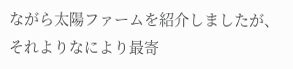ながら太陽ファームを紹介しましたが、それよりなにより最寄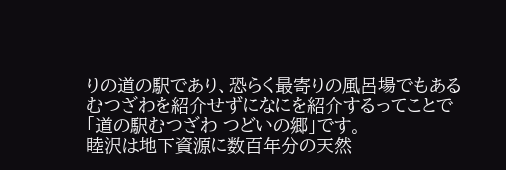りの道の駅であり、恐らく最寄りの風呂場でもあるむつざわを紹介せずになにを紹介するってことで「道の駅むつざわ つどいの郷」です。
睦沢は地下資源に数百年分の天然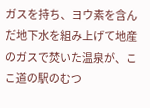ガスを持ち、ヨウ素を含んだ地下水を組み上げて地産のガスで焚いた温泉が、ここ道の駅のむつ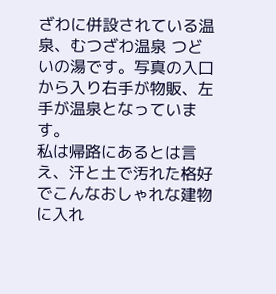ざわに併設されている温泉、むつざわ温泉 つどいの湯です。写真の入口から入り右手が物販、左手が温泉となっています。
私は帰路にあるとは言え、汗と土で汚れた格好でこんなおしゃれな建物に入れ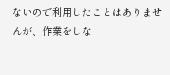ないので利用したことはありませんが、作業をしな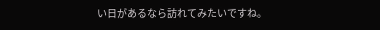い日があるなら訪れてみたいですね。